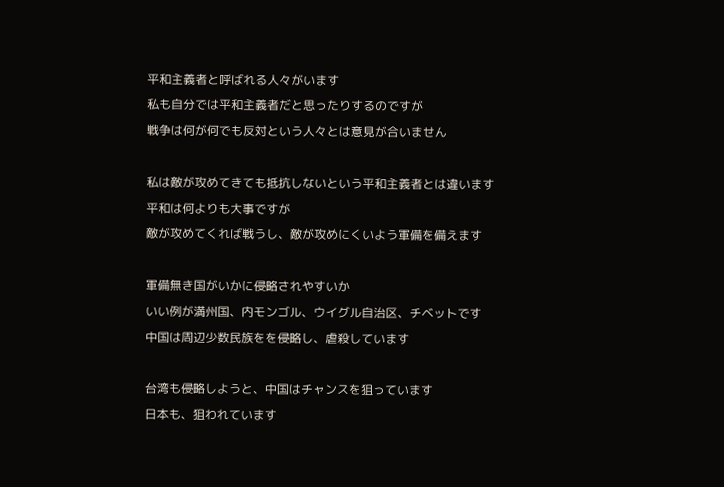平和主義者と呼ばれる人々がいます
私も自分では平和主義者だと思ったりするのですが
戦争は何が何でも反対という人々とは意見が合いません

私は敵が攻めてきても抵抗しないという平和主義者とは違います
平和は何よりも大事ですが
敵が攻めてくれば戦うし、敵が攻めにくいよう軍備を備えます

軍備無き国がいかに侵略されやすいか
いい例が満州国、内モンゴル、ウイグル自治区、チベットです
中国は周辺少数民族をを侵略し、虐殺しています

台湾も侵略しようと、中国はチャンスを狙っています
日本も、狙われています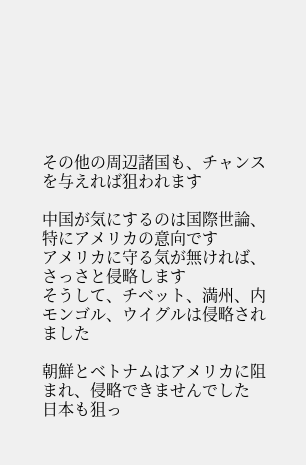その他の周辺諸国も、チャンスを与えれば狙われます

中国が気にするのは国際世論、特にアメリカの意向です
アメリカに守る気が無ければ、さっさと侵略します
そうして、チベット、満州、内モンゴル、ウイグルは侵略されました

朝鮮とベトナムはアメリカに阻まれ、侵略できませんでした
日本も狙っ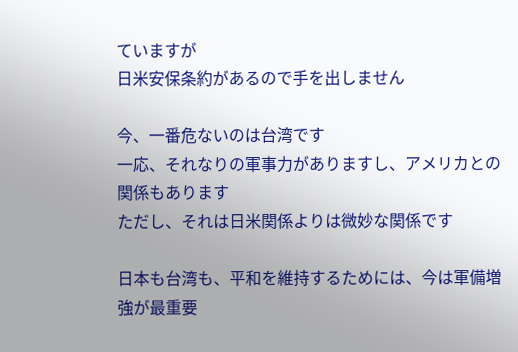ていますが
日米安保条約があるので手を出しません

今、一番危ないのは台湾です
一応、それなりの軍事力がありますし、アメリカとの関係もあります
ただし、それは日米関係よりは微妙な関係です

日本も台湾も、平和を維持するためには、今は軍備増強が最重要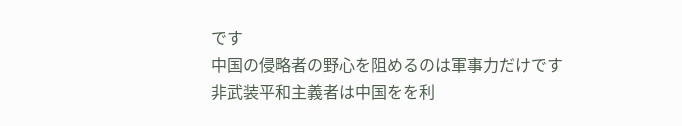です
中国の侵略者の野心を阻めるのは軍事力だけです
非武装平和主義者は中国をを利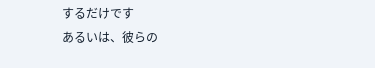するだけです
あるいは、彼らの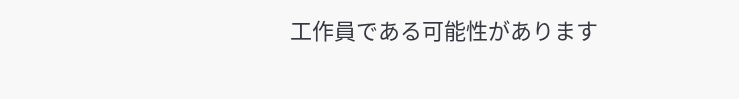工作員である可能性があります